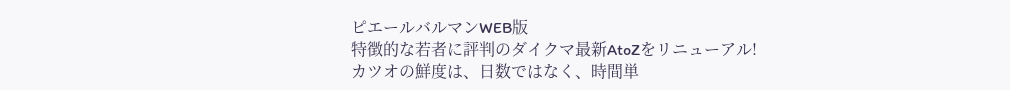ピエールバルマンWEB版
特徴的な若者に評判のダイクマ最新AtoZをリニューアル!
カツオの鮮度は、日数ではなく、時間単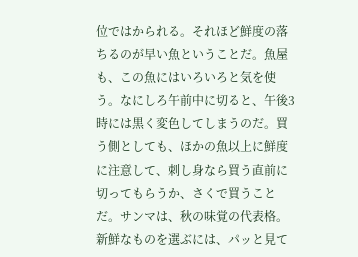位ではかられる。それほど鮮度の落ちるのが早い魚ということだ。魚屋も、この魚にはいろいろと気を使う。なにしろ午前中に切ると、午後3時には黒く変色してしまうのだ。買う側としても、ほかの魚以上に鮮度に注意して、刺し身なら買う直前に切ってもらうか、さくで買うことだ。サンマは、秋の味覚の代表格。新鮮なものを選ぶには、パッと見て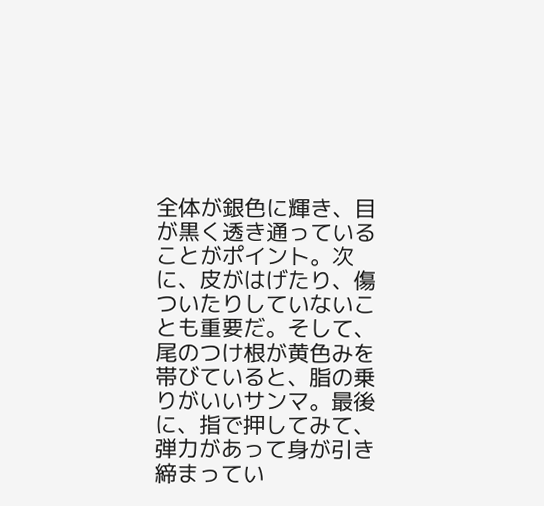全体が銀色に輝き、目が黒く透き通っていることがポイント。次に、皮がはげたり、傷ついたりしていないことも重要だ。そして、尾のつけ根が黄色みを帯びていると、脂の乗りがいいサンマ。最後に、指で押してみて、弾力があって身が引き締まってい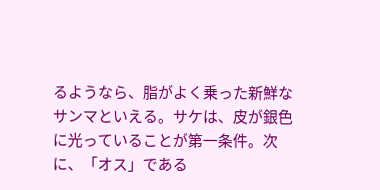るようなら、脂がよく乗った新鮮なサンマといえる。サケは、皮が銀色に光っていることが第一条件。次に、「オス」である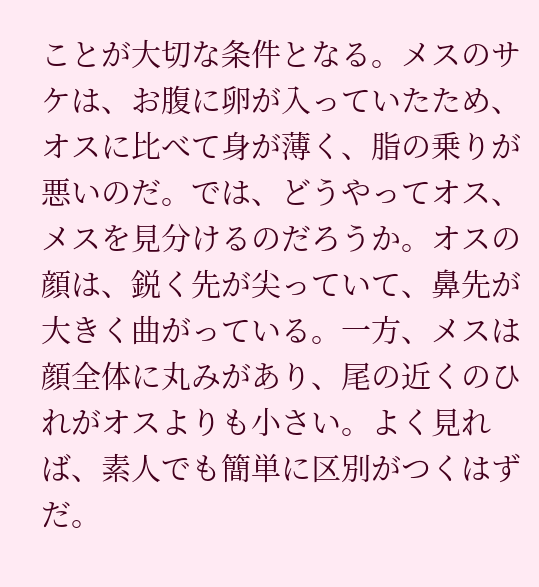ことが大切な条件となる。メスのサケは、お腹に卵が入っていたため、オスに比べて身が薄く、脂の乗りが悪いのだ。では、どうやってオス、メスを見分けるのだろうか。オスの顔は、鋭く先が尖っていて、鼻先が大きく曲がっている。一方、メスは顔全体に丸みがあり、尾の近くのひれがオスよりも小さい。よく見れば、素人でも簡単に区別がつくはずだ。